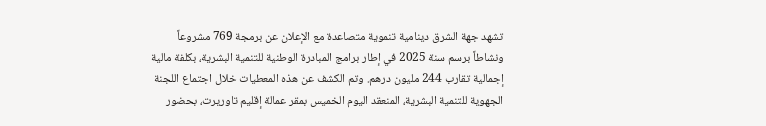تشهد جهة الشرق دينامية تنموية متصاعدة مع الإعلان عن برمجة 769 مشروعاً ونشاطاً برسم سنة 2025 في إطار برامج المبادرة الوطنية للتنمية البشرية، بكلفة مالية إجمالية تقارب 244 مليون درهم. وتم الكشف عن هذه المعطيات خلال اجتماع اللجنة الجهوية للتنمية البشرية، المنعقد اليوم الخميس بمقر عمالة إقليم تاوريرت، بحضور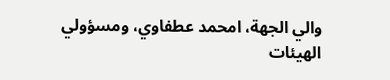والي الجهة، امحمد عطفاوي، ومسؤولي الهيئات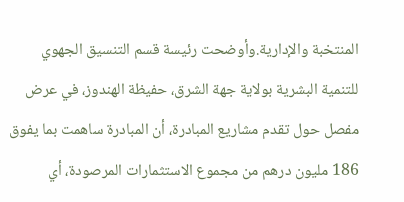المنتخبة والإدارية.وأوضحت رئيسة قسم التنسيق الجهوي للتنمية البشرية بولاية جهة الشرق، حفيظة الهندوز، في عرض مفصل حول تقدم مشاريع المبادرة، أن المبادرة ساهمت بما يفوق 186 مليون درهم من مجموع الاستثمارات المرصودة، أي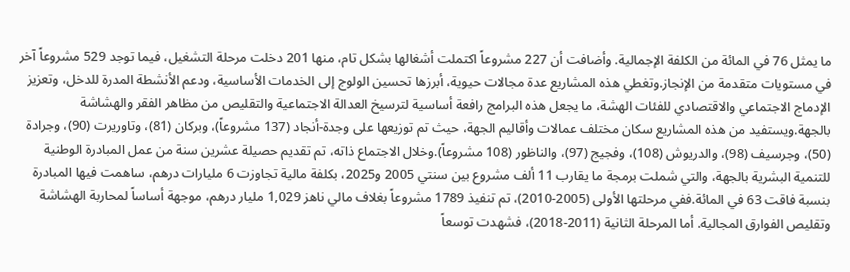ما يمثل 76 في المائة من الكلفة الإجمالية. وأضافت أن 227 مشروعاً اكتملت أشغالها بشكل تام، منها 201 دخلت مرحلة التشغيل، فيما توجد 529 مشروعاً آخر في مستويات متقدمة من الإنجاز.وتغطي هذه المشاريع عدة مجالات حيوية، أبرزها تحسين الولوج إلى الخدمات الأساسية، ودعم الأنشطة المدرة للدخل، وتعزيز الإدماج الاجتماعي والاقتصادي للفئات الهشة، ما يجعل هذه البرامج رافعة أساسية لترسيخ العدالة الاجتماعية والتقليص من مظاهر الفقر والهشاشة بالجهة.ويستفيد من هذه المشاريع سكان مختلف عمالات وأقاليم الجهة، حيث تم توزيعها على وجدة-أنجاد (137 مشروعاً)، وبركان (81)، وتاوريرت (90)، وجرادة (50)، وجرسيف (98)، والدريوش (108)، وفجيج (97)، والناظور (108 مشروعاً).وخلال الاجتماع ذاته، تم تقديم حصيلة عشرين سنة من عمل المبادرة الوطنية للتنمية البشرية بالجهة، والتي شملت برمجة ما يقارب 11 ألف مشروع بين سنتي 2005 و2025، بكلفة مالية تجاوزت 6 مليارات درهم، ساهمت فيها المبادرة بنسبة فاقت 63 في المائة.ففي مرحلتها الأولى (2005-2010)، تم تنفيذ 1789 مشروعاً بغلاف مالي ناهز 1,029 مليار درهم، موجهة أساساً لمحاربة الهشاشة وتقليص الفوارق المجالية. أما المرحلة الثانية (2011-2018)، فشهدت توسعاً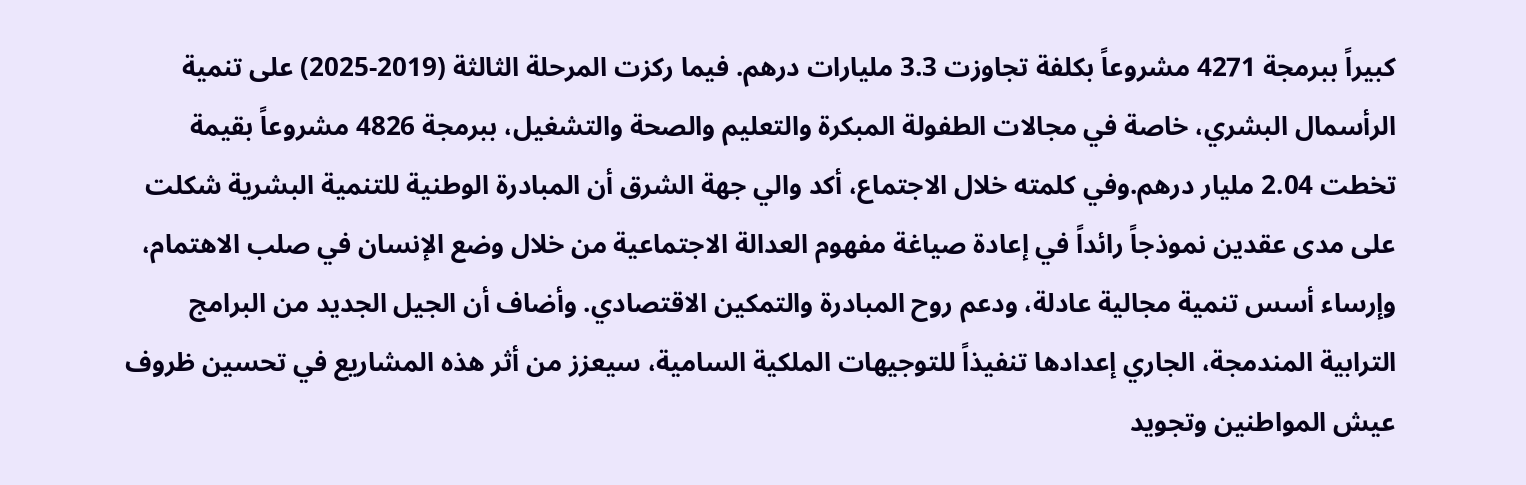كبيراً ببرمجة 4271 مشروعاً بكلفة تجاوزت 3.3 مليارات درهم. فيما ركزت المرحلة الثالثة (2019-2025) على تنمية الرأسمال البشري، خاصة في مجالات الطفولة المبكرة والتعليم والصحة والتشغيل، ببرمجة 4826 مشروعاً بقيمة تخطت 2.04 مليار درهم.وفي كلمته خلال الاجتماع، أكد والي جهة الشرق أن المبادرة الوطنية للتنمية البشرية شكلت على مدى عقدين نموذجاً رائداً في إعادة صياغة مفهوم العدالة الاجتماعية من خلال وضع الإنسان في صلب الاهتمام، وإرساء أسس تنمية مجالية عادلة، ودعم روح المبادرة والتمكين الاقتصادي. وأضاف أن الجيل الجديد من البرامج الترابية المندمجة، الجاري إعدادها تنفيذاً للتوجيهات الملكية السامية، سيعزز من أثر هذه المشاريع في تحسين ظروف عيش المواطنين وتجويد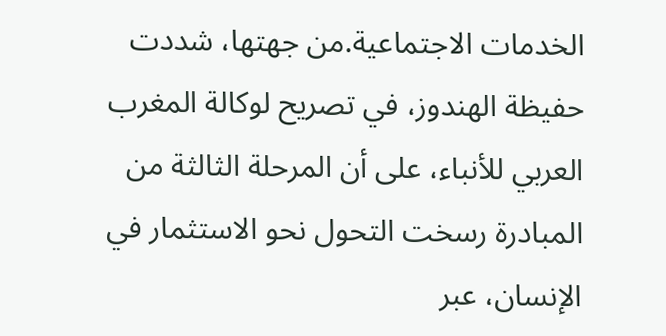الخدمات الاجتماعية.من جهتها، شددت حفيظة الهندوز، في تصريح لوكالة المغرب العربي للأنباء، على أن المرحلة الثالثة من المبادرة رسخت التحول نحو الاستثمار في الإنسان، عبر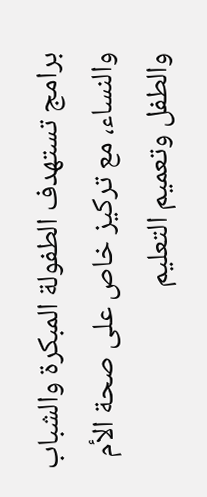برامج تستهدف الطفولة المبكرة والشباب والنساء، مع تركيز خاص على صحة الأم والطفل وتعميم التعليم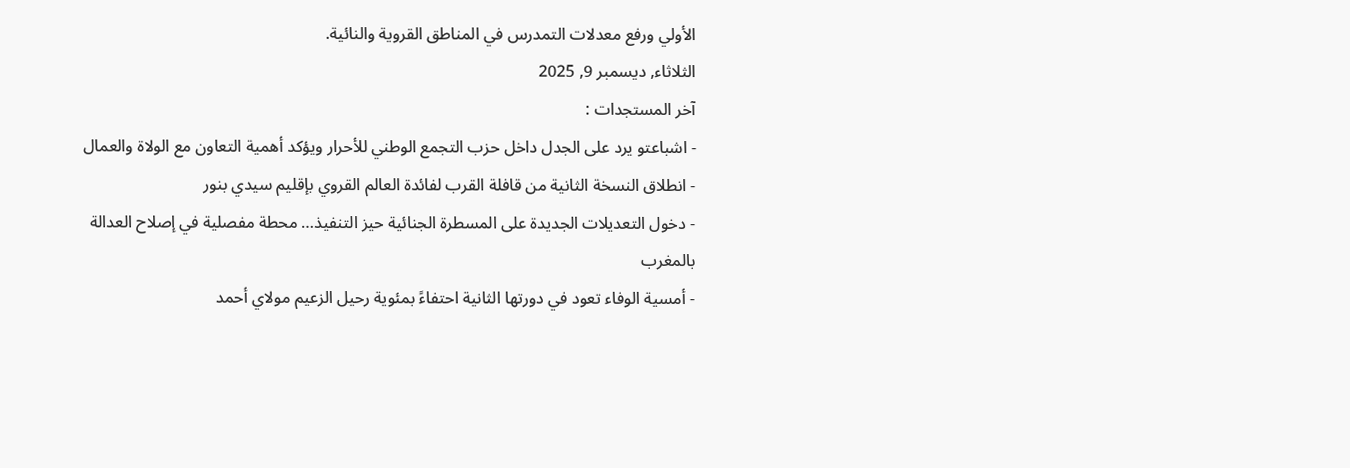الأولي ورفع معدلات التمدرس في المناطق القروية والنائية.
الثلاثاء, ديسمبر 9, 2025
آخر المستجدات :
- اشباعتو يرد على الجدل داخل حزب التجمع الوطني للأحرار ويؤكد أهمية التعاون مع الولاة والعمال
- انطلاق النسخة الثانية من قافلة القرب لفائدة العالم القروي بإقليم سيدي بنور
- دخول التعديلات الجديدة على المسطرة الجنائية حيز التنفيذ… محطة مفصلية في إصلاح العدالة بالمغرب
- أمسية الوفاء تعود في دورتها الثانية احتفاءً بمئوية رحيل الزعيم مولاي أحمد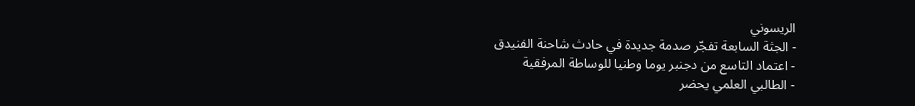الريسوني
- الجثة السابعة تفجّر صدمة جديدة في حادث شاحنة الفنيدق
- اعتماد التاسع من دجنبر يوما وطنيا للوساطة المرفقية
- الطالبي العلمي يحضر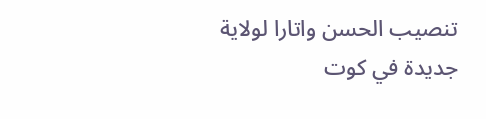تنصيب الحسن واتارا لولاية جديدة في كوت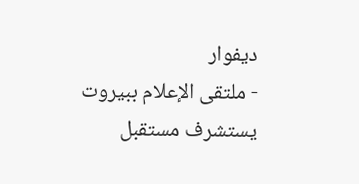ديفوار
- ملتقى الإعلام ببيروت يستشرف مستقبل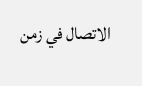الاتصال في زمن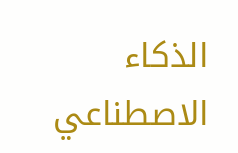الذكاء الاصطناعي